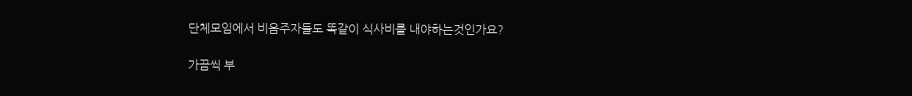단체모임에서 비음주자들도 똑같이 식사비를 내야하는것인가요?

가끔씩 부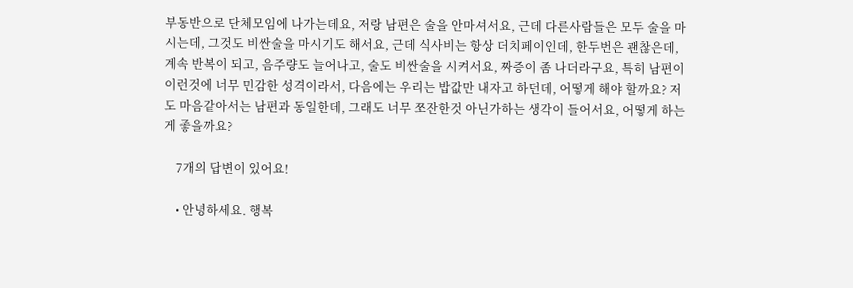부동반으로 단체모임에 나가는데요, 저랑 남편은 술을 안마셔서요, 근데 다른사람들은 모두 술을 마시는데, 그것도 비싼술을 마시기도 해서요, 근데 식사비는 항상 더치페이인데, 한두번은 괜찮은데, 계속 반복이 되고, 음주량도 늘어나고, 술도 비싼술을 시켜서요, 짜증이 좀 나더라구요, 특히 남편이 이런것에 너무 민감한 성격이라서, 다음에는 우리는 밥값만 내자고 하던데, 어떻게 해야 할까요? 저도 마음같아서는 남편과 동일한데, 그래도 너무 쪼잔한것 아닌가하는 생각이 들어서요, 어떻게 하는게 좋을까요?

    7개의 답변이 있어요!

    • 안녕하세요. 행복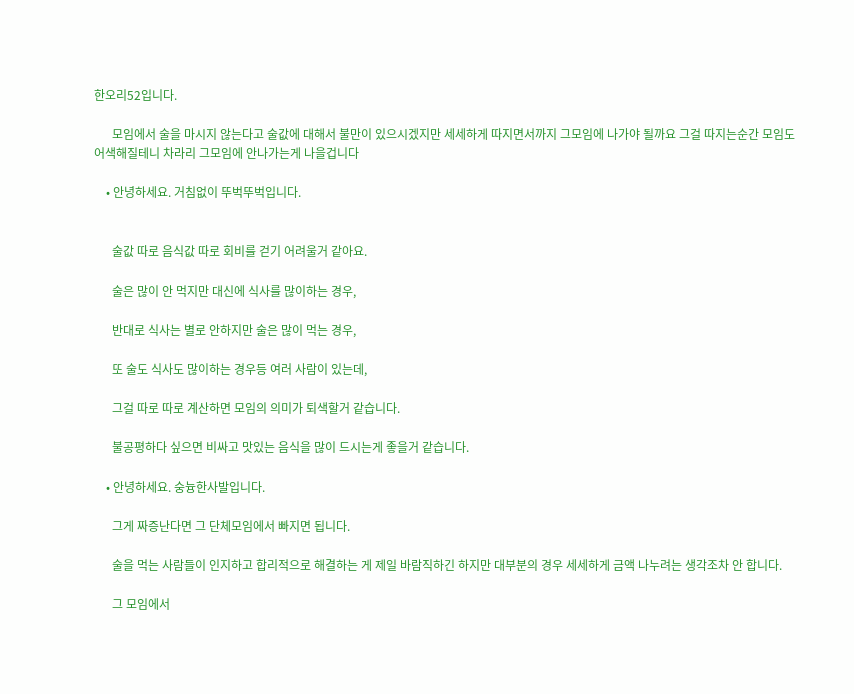한오리52입니다.

      모임에서 술을 마시지 않는다고 술값에 대해서 불만이 있으시겠지만 세세하게 따지면서까지 그모임에 나가야 될까요 그걸 따지는순간 모임도 어색해질테니 차라리 그모임에 안나가는게 나을겁니다

    • 안녕하세요. 거침없이 뚜벅뚜벅입니다.


      술값 따로 음식값 따로 회비를 걷기 어려울거 같아요.

      술은 많이 안 먹지만 대신에 식사를 많이하는 경우,

      반대로 식사는 별로 안하지만 술은 많이 먹는 경우,

      또 술도 식사도 많이하는 경우등 여러 사람이 있는데,

      그걸 따로 따로 계산하면 모임의 의미가 퇴색할거 같습니다.

      불공평하다 싶으면 비싸고 맛있는 음식을 많이 드시는게 좋을거 같습니다.

    • 안녕하세요. 숭늉한사발입니다.

      그게 짜증난다면 그 단체모임에서 빠지면 됩니다.

      술을 먹는 사람들이 인지하고 합리적으로 해결하는 게 제일 바람직하긴 하지만 대부분의 경우 세세하게 금액 나누려는 생각조차 안 합니다.

      그 모임에서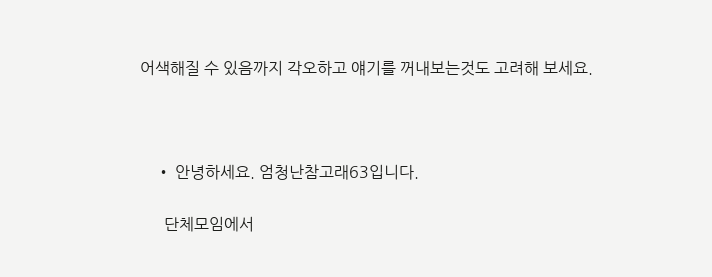어색해질 수 있음까지 각오하고 얘기를 꺼내보는것도 고려해 보세요.



    • 안녕하세요. 엄청난참고래63입니다.

      단체모임에서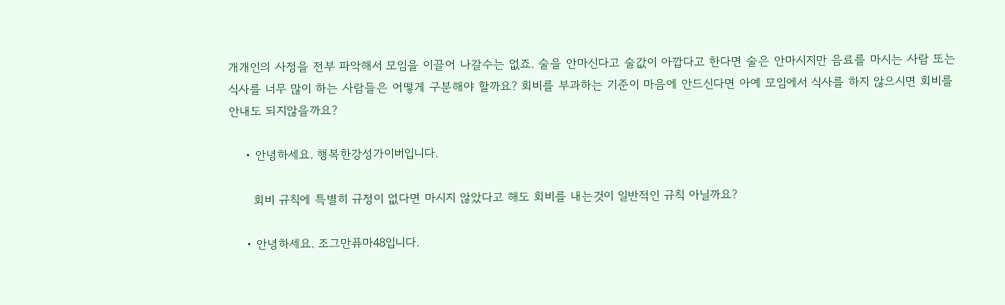개개인의 사정을 전부 파악해서 모임을 이끌어 나갈수는 없죠. 술을 안마신다고 술값이 아깝다고 한다면 술은 안마시지만 음료를 마시는 사람 또는 식사를 너무 많이 하는 사람들은 어떻게 구분해야 할까요? 회비를 부과하는 기준이 마음에 안드신다면 아예 모임에서 식사를 하지 않으시면 회비를 안내도 되지않을까요?

    • 안녕하세요. 행복한강성가이버입니다.

      회비 규칙에 특별히 규정이 없다면 마시지 않았다고 해도 회비를 내는것이 일반적인 규칙 아닐까요?

    • 안녕하세요. 조그만퓨마48입니다.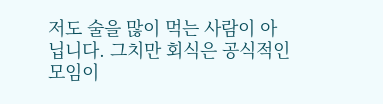저도 술을 많이 먹는 사람이 아닙니다. 그치만 회식은 공식적인 모임이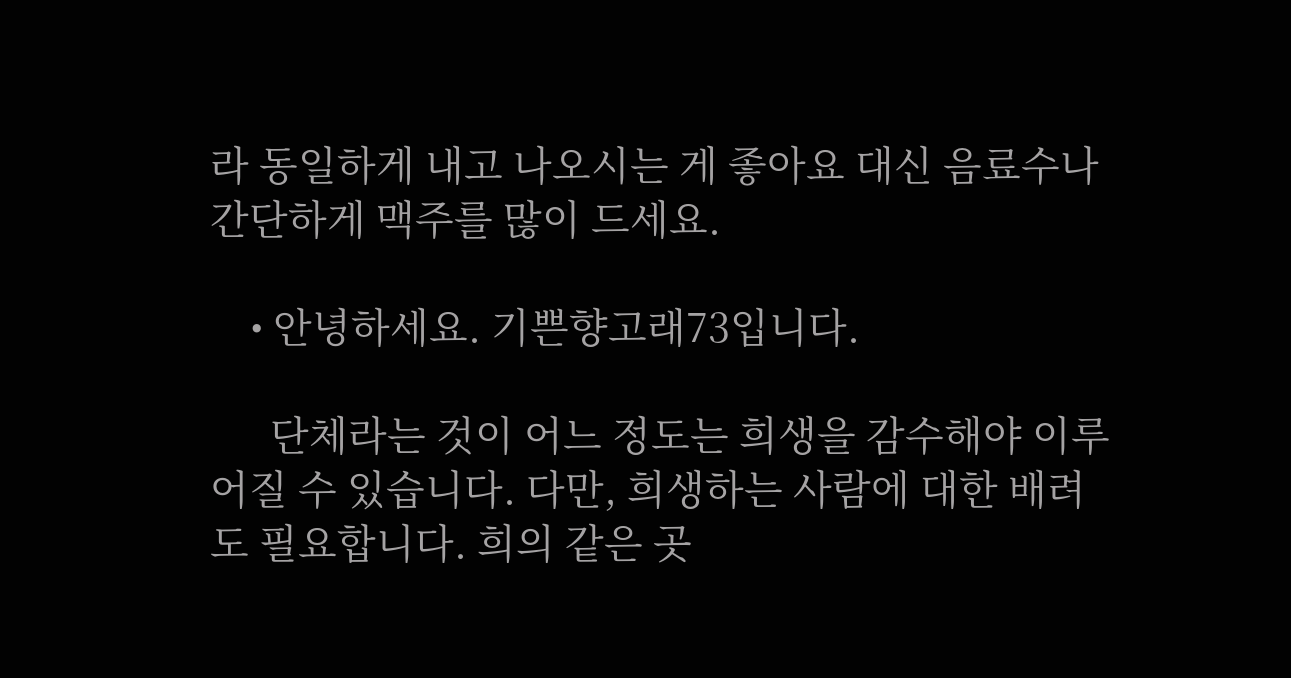라 동일하게 내고 나오시는 게 좋아요 대신 음료수나 간단하게 맥주를 많이 드세요.

    • 안녕하세요. 기쁜향고래73입니다.

      단체라는 것이 어느 정도는 희생을 감수해야 이루어질 수 있습니다. 다만, 희생하는 사람에 대한 배려도 필요합니다. 희의 같은 곳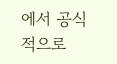에서 공식적으로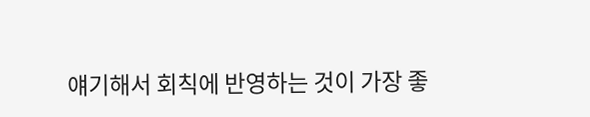얘기해서 회칙에 반영하는 것이 가장 좋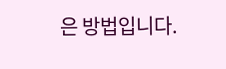은 방법입니다.